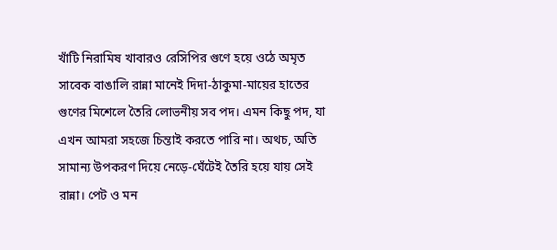খাঁটি নিরামিষ খাবারও রেসিপির গুণে হয়ে ওঠে অমৃত
সাবেক বাঙালি রান্না মানেই দিদা-ঠাকুমা-মায়ের হাতের গুণের মিশেলে তৈরি লোভনীয় সব পদ। এমন কিছু পদ, যা এখন আমরা সহজে চিন্তাই করতে পারি না। অথচ, অতি সামান্য উপকরণ দিয়ে নেড়ে-ঘেঁটেই তৈরি হয়ে যায় সেই রান্না। পেট ও মন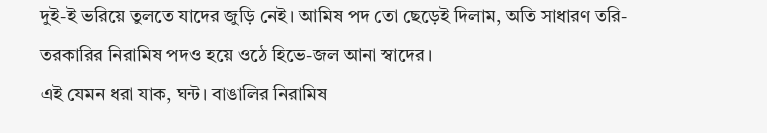দুই-ই ভরিয়ে তুলতে যাদের জুড়ি নেই। আমিষ পদ তো ছেড়েই দিলাম, অতি সাধারণ তরি-তরকারির নিরামিষ পদও হয়ে ওঠে হিভে-জল আনা স্বাদের।
এই যেমন ধরা যাক, ঘন্ট। বাঙালির নিরামিষ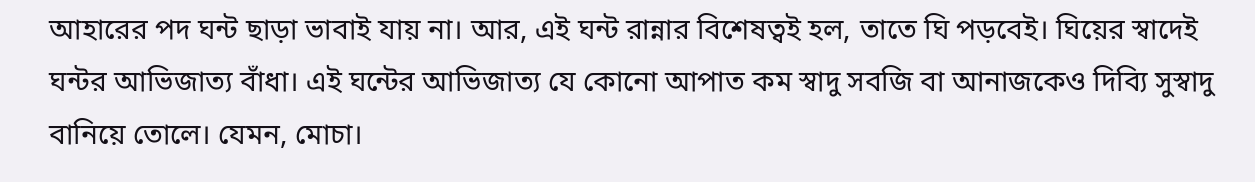আহারের পদ ঘন্ট ছাড়া ভাবাই যায় না। আর, এই ঘন্ট রান্নার বিশেষত্বই হল, তাতে ঘি পড়বেই। ঘিয়ের স্বাদেই ঘন্টর আভিজাত্য বাঁধা। এই ঘন্টের আভিজাত্য যে কোনো আপাত কম স্বাদু সবজি বা আনাজকেও দিব্যি সুস্বাদু বানিয়ে তোলে। যেমন, মোচা।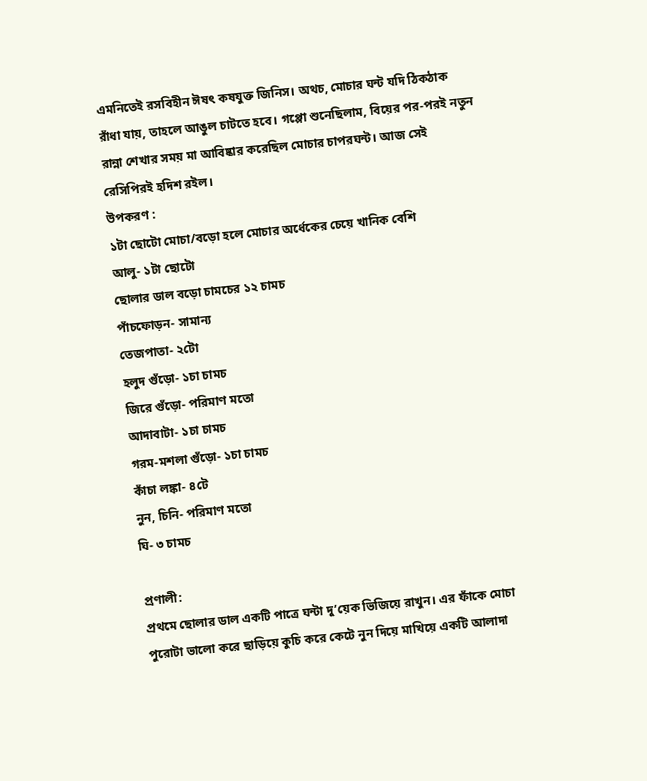এমনিতেই রসবিহীন ঈষৎ কষযুক্ত জিনিস। অথচ, মোচার ঘন্ট যদি ঠিকঠাক রাঁধা যায়, তাহলে আঙুল চাটতে হবে। গপ্পো শুনেছিলাম, বিয়ের পর-পরই নতুন রান্না শেখার সময় মা আবিষ্কার করেছিল মোচার চাপরঘন্ট। আজ সেই রেসিপিরই হদিশ রইল।
উপকরণ :
১টা ছোটো মোচা/বড়ো হলে মোচার অর্ধেকের চেয়ে খানিক বেশি
আলু- ১টা ছোটো
ছোলার ডাল বড়ো চামচের ১২ চামচ
পাঁচফোড়ন- সামান্য
তেজপাতা- ২টো
হলুদ গুঁড়ো- ১চা চামচ
জিরে গুঁড়ো- পরিমাণ মতো
আদাবাটা- ১চা চামচ
গরম-মশলা গুঁড়ো- ১চা চামচ
কাঁচা লঙ্কা- ৪টে
নুন, চিনি- পরিমাণ মতো
ঘি- ৩ চামচ

প্রণালী:
প্রথমে ছোলার ডাল একটি পাত্রে ঘন্টা দু’য়েক ভিজিয়ে রাখুন। এর ফাঁকে মোচা পুরোটা ভালো করে ছাড়িয়ে কুচি করে কেটে নুন দিয়ে মাখিয়ে একটি আলাদা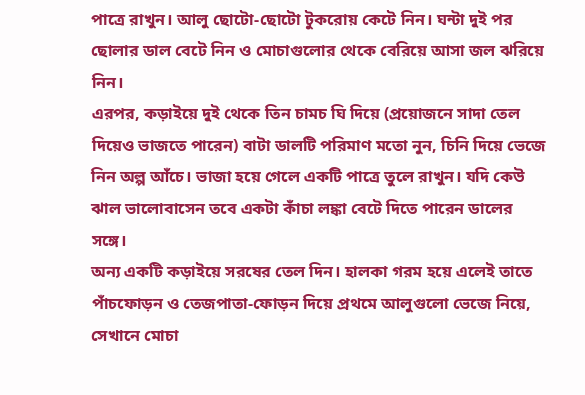পাত্রে রাখুন। আলু ছোটো-ছোটো টুকরোয় কেটে নিন। ঘন্টা দুই পর ছোলার ডাল বেটে নিন ও মোচাগুলোর থেকে বেরিয়ে আসা জল ঝরিয়ে নিন।
এরপর, কড়াইয়ে দুই থেকে তিন চামচ ঘি দিয়ে (প্রয়োজনে সাদা তেল দিয়েও ভাজতে পারেন) বাটা ডালটি পরিমাণ মতো নুন, চিনি দিয়ে ভেজে নিন অল্প আঁচে। ভাজা হয়ে গেলে একটি পাত্রে তুলে রাখুন। যদি কেউ ঝাল ভালোবাসেন তবে একটা কাঁচা লঙ্কা বেটে দিতে পারেন ডালের সঙ্গে।
অন্য একটি কড়াইয়ে সরষের তেল দিন। হালকা গরম হয়ে এলেই তাতে পাঁচফোড়ন ও তেজপাতা-ফোড়ন দিয়ে প্রথমে আলুগুলো ভেজে নিয়ে, সেখানে মোচা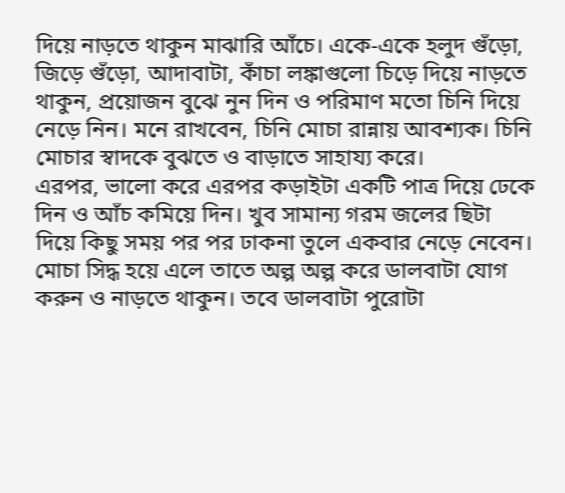দিয়ে নাড়তে থাকুন মাঝারি আঁচে। একে-একে হলুদ গুঁড়ো, জিড়ে গুঁড়ো, আদাবাটা, কাঁচা লঙ্কাগুলো চিড়ে দিয়ে নাড়তে থাকুন, প্রয়োজন বুঝে নুন দিন ও পরিমাণ মতো চিনি দিয়ে নেড়ে নিন। মনে রাখবেন, চিনি মোচা রান্নায় আবশ্যক। চিনি মোচার স্বাদকে বুঝতে ও বাড়াতে সাহায্য করে।
এরপর, ভালো করে এরপর কড়াইটা একটি পাত্র দিয়ে ঢেকে দিন ও আঁচ কমিয়ে দিন। খুব সামান্য গরম জলের ছিটা দিয়ে কিছু সময় পর পর ঢাকনা তুলে একবার নেড়ে নেবেন। মোচা সিদ্ধ হয়ে এলে তাতে অল্প অল্প করে ডালবাটা যোগ করুন ও নাড়তে থাকুন। তবে ডালবাটা পুরোটা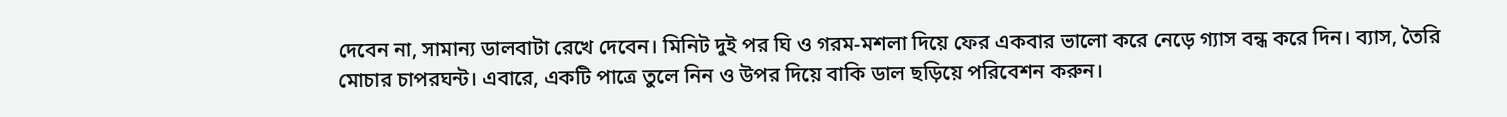দেবেন না, সামান্য ডালবাটা রেখে দেবেন। মিনিট দুই পর ঘি ও গরম-মশলা দিয়ে ফের একবার ভালো করে নেড়ে গ্যাস বন্ধ করে দিন। ব্যাস, তৈরি মোচার চাপরঘন্ট। এবারে, একটি পাত্রে তুলে নিন ও উপর দিয়ে বাকি ডাল ছড়িয়ে পরিবেশন করুন।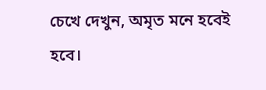চেখে দেখুন, অমৃত মনে হবেই হবে।